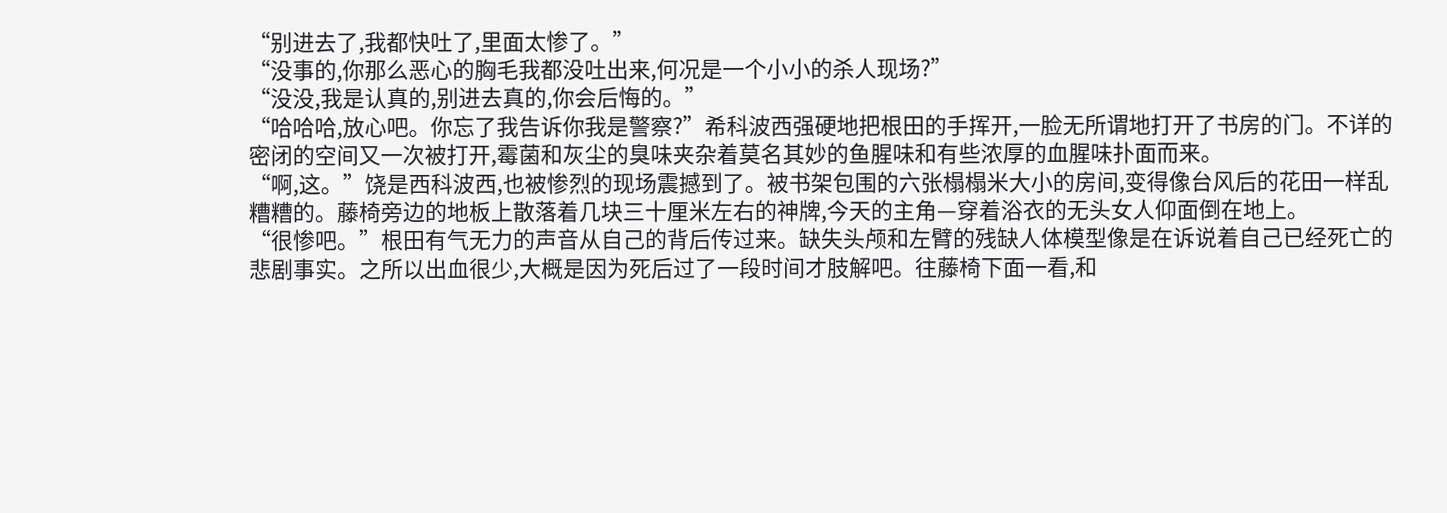“别进去了,我都快吐了,里面太惨了。”
“没事的,你那么恶心的胸毛我都没吐出来,何况是一个小小的杀人现场?”
“没没,我是认真的,别进去真的,你会后悔的。”
“哈哈哈,放心吧。你忘了我告诉你我是警察?”希科波西强硬地把根田的手挥开,一脸无所谓地打开了书房的门。不详的密闭的空间又一次被打开,霉菌和灰尘的臭味夹杂着莫名其妙的鱼腥味和有些浓厚的血腥味扑面而来。
“啊,这。”饶是西科波西,也被惨烈的现场震撼到了。被书架包围的六张榻榻米大小的房间,变得像台风后的花田一样乱糟糟的。藤椅旁边的地板上散落着几块三十厘米左右的神牌,今天的主角—穿着浴衣的无头女人仰面倒在地上。
“很惨吧。”根田有气无力的声音从自己的背后传过来。缺失头颅和左臂的残缺人体模型像是在诉说着自己已经死亡的悲剧事实。之所以出血很少,大概是因为死后过了一段时间才肢解吧。往藤椅下面一看,和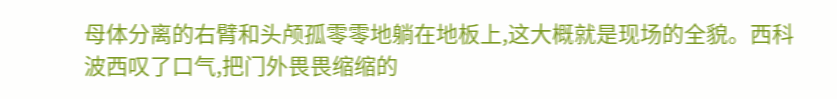母体分离的右臂和头颅孤零零地躺在地板上,这大概就是现场的全貌。西科波西叹了口气,把门外畏畏缩缩的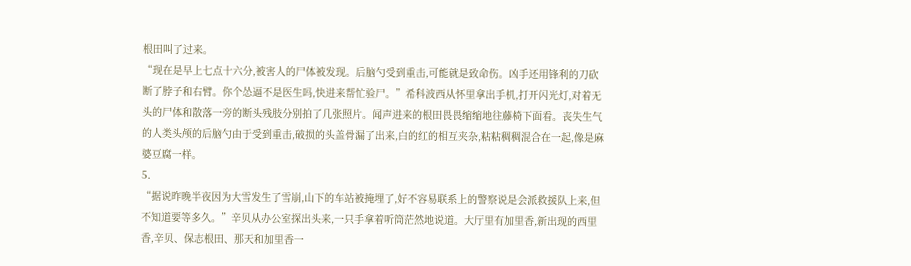根田叫了过来。
“现在是早上七点十六分,被害人的尸体被发现。后脑勺受到重击,可能就是致命伤。凶手还用锋利的刀砍断了脖子和右臂。你个怂逼不是医生吗,快进来帮忙验尸。”希科波西从怀里拿出手机,打开闪光灯,对着无头的尸体和散落一旁的断头残肢分别拍了几张照片。闻声进来的根田畏畏缩缩地往藤椅下面看。丧失生气的人类头颅的后脑勺由于受到重击,破损的头盖骨漏了出来,白的红的相互夹杂,粘粘稠稠混合在一起,像是麻婆豆腐一样。
5.
“据说昨晚半夜因为大雪发生了雪崩,山下的车站被掩埋了,好不容易联系上的警察说是会派救援队上来,但不知道要等多久。”辛贝从办公室探出头来,一只手拿着听筒茫然地说道。大厅里有加里香,新出现的西里香,辛贝、保志根田、那天和加里香一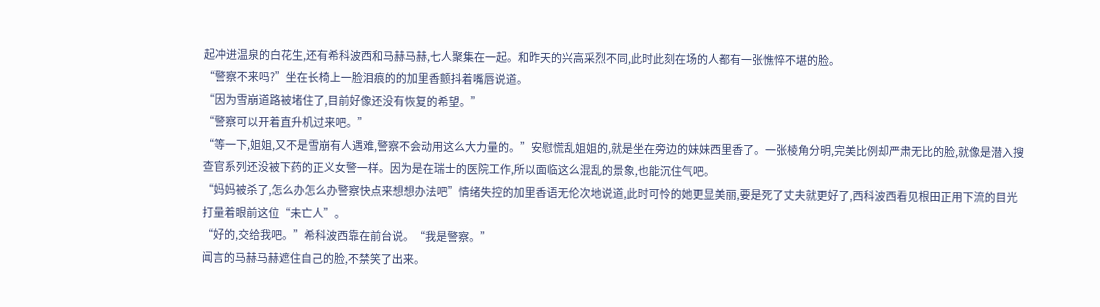起冲进温泉的白花生,还有希科波西和马赫马赫,七人聚集在一起。和昨天的兴高采烈不同,此时此刻在场的人都有一张憔悴不堪的脸。
“警察不来吗?”坐在长椅上一脸泪痕的的加里香颤抖着嘴唇说道。
“因为雪崩道路被堵住了,目前好像还没有恢复的希望。”
“警察可以开着直升机过来吧。”
“等一下,姐姐,又不是雪崩有人遇难,警察不会动用这么大力量的。”安慰慌乱姐姐的,就是坐在旁边的妹妹西里香了。一张棱角分明,完美比例却严肃无比的脸,就像是潜入搜查官系列还没被下药的正义女警一样。因为是在瑞士的医院工作,所以面临这么混乱的景象,也能沉住气吧。
“妈妈被杀了,怎么办怎么办警察快点来想想办法吧”情绪失控的加里香语无伦次地说道,此时可怜的她更显美丽,要是死了丈夫就更好了,西科波西看见根田正用下流的目光打量着眼前这位“未亡人”。
“好的,交给我吧。”希科波西靠在前台说。“我是警察。”
闻言的马赫马赫遮住自己的脸,不禁笑了出来。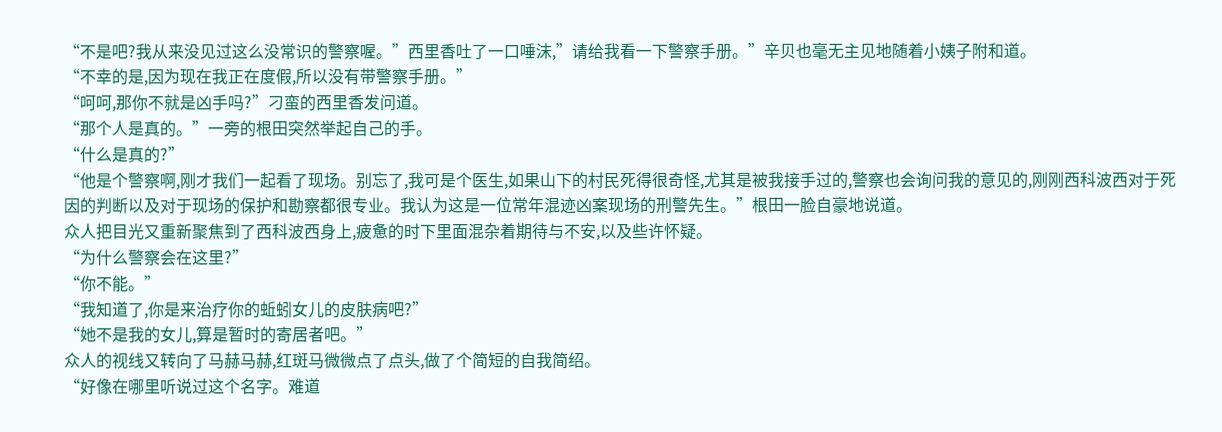“不是吧?我从来没见过这么没常识的警察喔。”西里香吐了一口唾沫,”请给我看一下警察手册。”辛贝也毫无主见地随着小姨子附和道。
“不幸的是,因为现在我正在度假,所以没有带警察手册。”
“呵呵,那你不就是凶手吗?”刁蛮的西里香发问道。
“那个人是真的。”一旁的根田突然举起自己的手。
“什么是真的?”
“他是个警察啊,刚才我们一起看了现场。别忘了,我可是个医生,如果山下的村民死得很奇怪,尤其是被我接手过的,警察也会询问我的意见的,刚刚西科波西对于死因的判断以及对于现场的保护和勘察都很专业。我认为这是一位常年混迹凶案现场的刑警先生。”根田一脸自豪地说道。
众人把目光又重新聚焦到了西科波西身上,疲惫的时下里面混杂着期待与不安,以及些许怀疑。
“为什么警察会在这里?”
“你不能。”
“我知道了,你是来治疗你的蚯蚓女儿的皮肤病吧?”
“她不是我的女儿,算是暂时的寄居者吧。”
众人的视线又转向了马赫马赫,红斑马微微点了点头,做了个简短的自我简绍。
“好像在哪里听说过这个名字。难道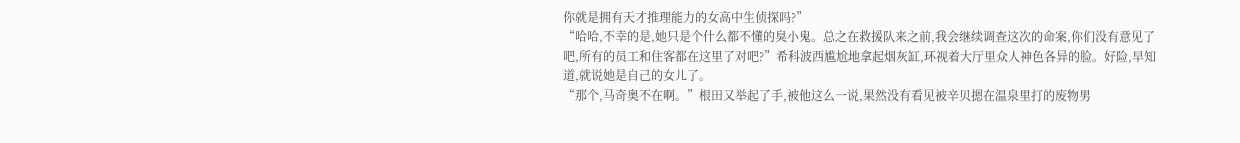你就是拥有天才推理能力的女高中生侦探吗?”
“哈哈,不幸的是,她只是个什么都不懂的臭小鬼。总之在救援队来之前,我会继续调查这次的命案,你们没有意见了吧,所有的员工和住客都在这里了对吧?”希科波西尴尬地拿起烟灰缸,环视着大厅里众人神色各异的脸。好险,早知道,就说她是自己的女儿了。
“那个,马奇奥不在啊。”根田又举起了手,被他这么一说,果然没有看见被辛贝摁在温泉里打的废物男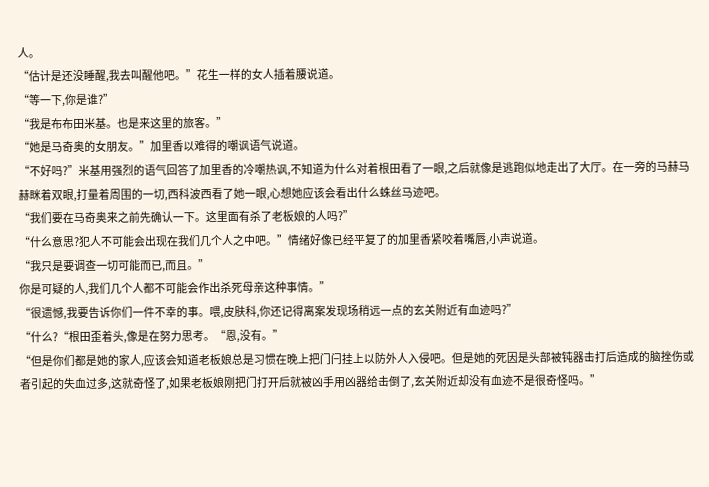人。
“估计是还没睡醒,我去叫醒他吧。”花生一样的女人插着腰说道。
“等一下,你是谁?”
“我是布布田米基。也是来这里的旅客。”
“她是马奇奥的女朋友。”加里香以难得的嘲讽语气说道。
“不好吗?”米基用强烈的语气回答了加里香的冷嘲热讽,不知道为什么对着根田看了一眼,之后就像是逃跑似地走出了大厅。在一旁的马赫马赫眯着双眼,打量着周围的一切,西科波西看了她一眼,心想她应该会看出什么蛛丝马迹吧。
“我们要在马奇奥来之前先确认一下。这里面有杀了老板娘的人吗?”
“什么意思?犯人不可能会出现在我们几个人之中吧。”情绪好像已经平复了的加里香紧咬着嘴唇,小声说道。
“我只是要调查一切可能而已,而且。”
你是可疑的人,我们几个人都不可能会作出杀死母亲这种事情。”
“很遗憾,我要告诉你们一件不幸的事。喂,皮肤科,你还记得离案发现场稍远一点的玄关附近有血迹吗?”
“什么?“根田歪着头,像是在努力思考。“恩,没有。”
“但是你们都是她的家人,应该会知道老板娘总是习惯在晚上把门闩挂上以防外人入侵吧。但是她的死因是头部被钝器击打后造成的脑挫伤或者引起的失血过多,这就奇怪了,如果老板娘刚把门打开后就被凶手用凶器给击倒了,玄关附近却没有血迹不是很奇怪吗。”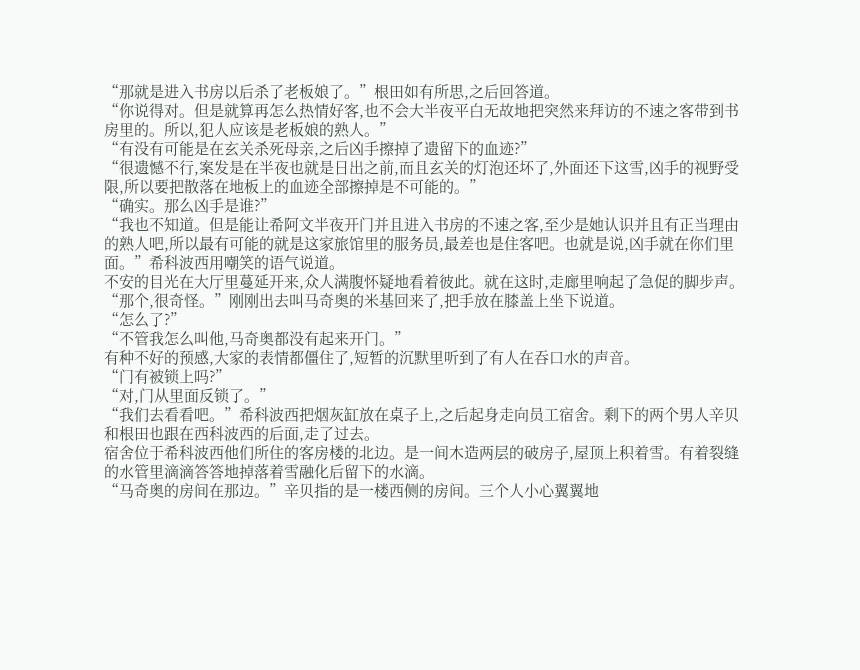“那就是进入书房以后杀了老板娘了。”根田如有所思,之后回答道。
“你说得对。但是就算再怎么热情好客,也不会大半夜平白无故地把突然来拜访的不速之客带到书房里的。所以,犯人应该是老板娘的熟人。”
“有没有可能是在玄关杀死母亲,之后凶手擦掉了遗留下的血迹?”
“很遗憾不行,案发是在半夜也就是日出之前,而且玄关的灯泡还坏了,外面还下这雪,凶手的视野受限,所以要把散落在地板上的血迹全部擦掉是不可能的。”
“确实。那么凶手是谁?”
“我也不知道。但是能让希阿文半夜开门并且进入书房的不速之客,至少是她认识并且有正当理由的熟人吧,所以最有可能的就是这家旅馆里的服务员,最差也是住客吧。也就是说,凶手就在你们里面。”希科波西用嘲笑的语气说道。
不安的目光在大厅里蔓延开来,众人满腹怀疑地看着彼此。就在这时,走廊里响起了急促的脚步声。
“那个,很奇怪。”刚刚出去叫马奇奥的米基回来了,把手放在膝盖上坐下说道。
“怎么了?”
“不管我怎么叫他,马奇奥都没有起来开门。”
有种不好的预感,大家的表情都僵住了,短暂的沉默里听到了有人在吞口水的声音。
“门有被锁上吗?”
“对,门从里面反锁了。”
“我们去看看吧。”希科波西把烟灰缸放在桌子上,之后起身走向员工宿舍。剩下的两个男人辛贝和根田也跟在西科波西的后面,走了过去。
宿舍位于希科波西他们所住的客房楼的北边。是一间木造两层的破房子,屋顶上积着雪。有着裂缝的水管里滴滴答答地掉落着雪融化后留下的水滴。
“马奇奥的房间在那边。”辛贝指的是一楼西侧的房间。三个人小心翼翼地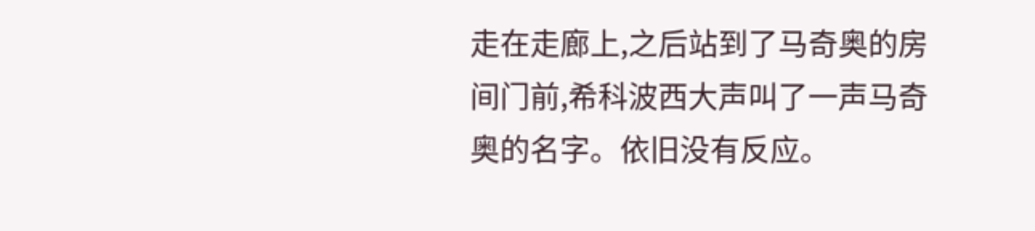走在走廊上,之后站到了马奇奥的房间门前,希科波西大声叫了一声马奇奥的名字。依旧没有反应。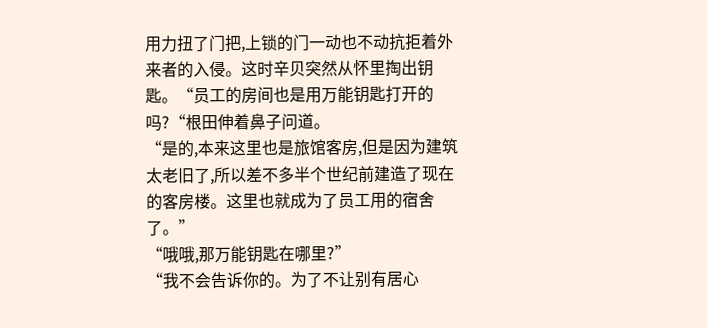用力扭了门把,上锁的门一动也不动抗拒着外来者的入侵。这时辛贝突然从怀里掏出钥匙。“员工的房间也是用万能钥匙打开的吗?“根田伸着鼻子问道。
“是的,本来这里也是旅馆客房,但是因为建筑太老旧了,所以差不多半个世纪前建造了现在的客房楼。这里也就成为了员工用的宿舍了。”
“哦哦,那万能钥匙在哪里?”
“我不会告诉你的。为了不让别有居心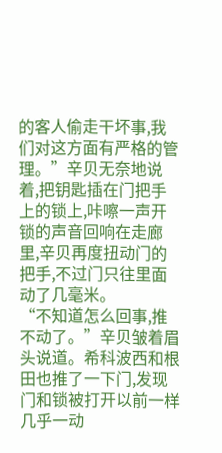的客人偷走干坏事,我们对这方面有严格的管理。”辛贝无奈地说着,把钥匙插在门把手上的锁上,咔嚓一声开锁的声音回响在走廊里,辛贝再度扭动门的把手,不过门只往里面动了几毫米。
“不知道怎么回事,推不动了。”辛贝皱着眉头说道。希科波西和根田也推了一下门,发现门和锁被打开以前一样几乎一动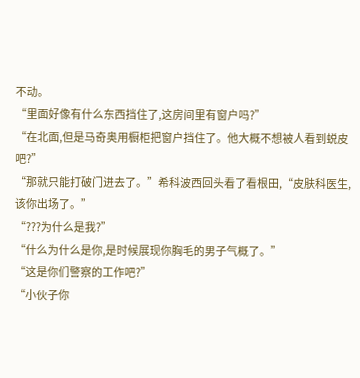不动。
“里面好像有什么东西挡住了,这房间里有窗户吗?”
“在北面,但是马奇奥用橱柜把窗户挡住了。他大概不想被人看到蜕皮吧?”
“那就只能打破门进去了。”希科波西回头看了看根田,“皮肤科医生,该你出场了。”
“???为什么是我?”
“什么为什么是你,是时候展现你胸毛的男子气概了。”
“这是你们警察的工作吧?”
“小伙子你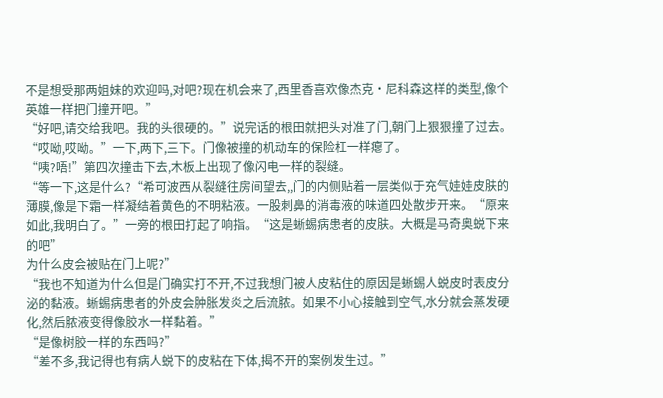不是想受那两姐妹的欢迎吗,对吧?现在机会来了,西里香喜欢像杰克·尼科森这样的类型,像个英雄一样把门撞开吧。”
“好吧,请交给我吧。我的头很硬的。”说完话的根田就把头对准了门,朝门上狠狠撞了过去。“哎呦,哎呦。”一下,两下,三下。门像被撞的机动车的保险杠一样瘪了。
“咦?唔!”第四次撞击下去,木板上出现了像闪电一样的裂缝。
“等一下,这是什么?“希可波西从裂缝往房间望去,,门的内侧贴着一层类似于充气娃娃皮肤的薄膜,像是下霜一样凝结着黄色的不明粘液。一股刺鼻的消毒液的味道四处散步开来。“原来如此,我明白了。”一旁的根田打起了响指。“这是蜥蜴病患者的皮肤。大概是马奇奥蜕下来的吧”
为什么皮会被贴在门上呢?”
“我也不知道为什么但是门确实打不开,不过我想门被人皮粘住的原因是蜥蜴人蜕皮时表皮分泌的黏液。蜥蜴病患者的外皮会肿胀发炎之后流脓。如果不小心接触到空气,水分就会蒸发硬化,然后脓液变得像胶水一样黏着。”
“是像树胶一样的东西吗?”
“差不多,我记得也有病人蜕下的皮粘在下体,揭不开的案例发生过。”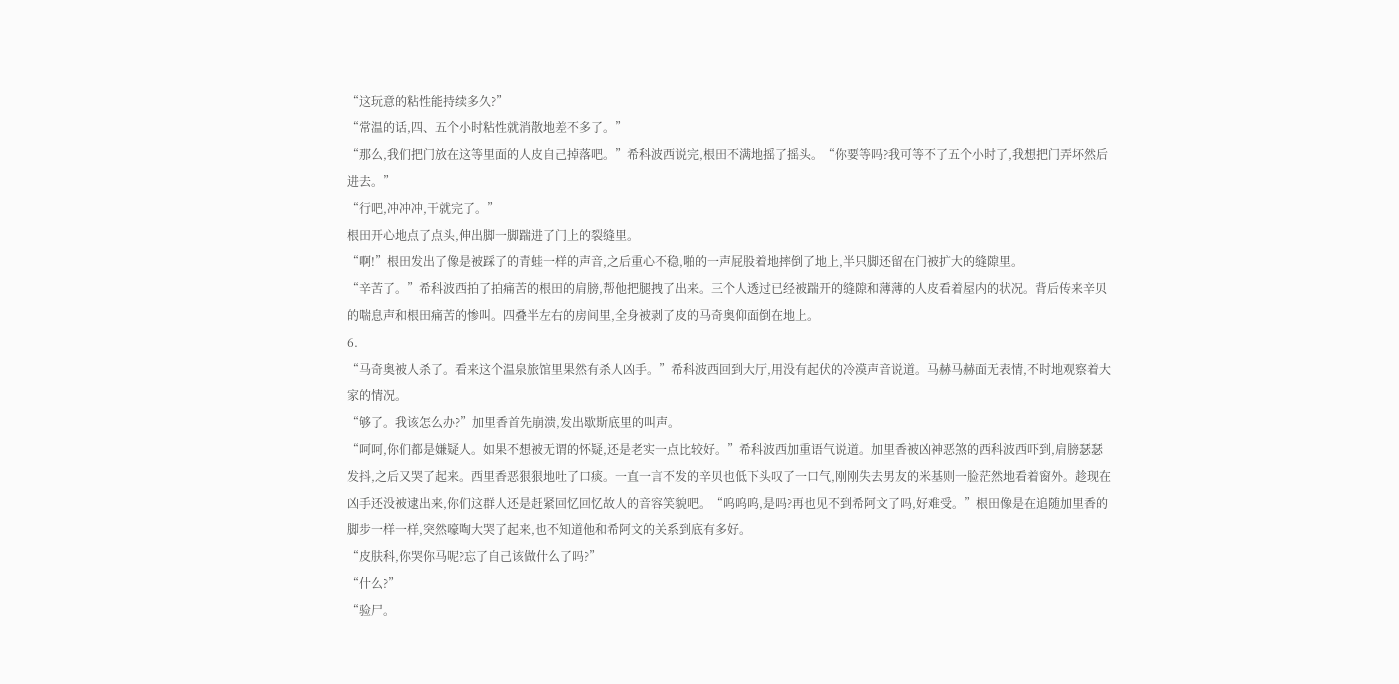“这玩意的粘性能持续多久?”
“常温的话,四、五个小时粘性就消散地差不多了。”
“那么,我们把门放在这等里面的人皮自己掉落吧。”希科波西说完,根田不满地摇了摇头。“你要等吗?我可等不了五个小时了,我想把门弄坏然后进去。”
“行吧,冲冲冲,干就完了。”
根田开心地点了点头,伸出脚一脚踹进了门上的裂缝里。
“啊!”根田发出了像是被踩了的青蛙一样的声音,之后重心不稳,啪的一声屁股着地摔倒了地上,半只脚还留在门被扩大的缝隙里。
“辛苦了。”希科波西拍了拍痛苦的根田的肩膀,帮他把腿拽了出来。三个人透过已经被踹开的缝隙和薄薄的人皮看着屋内的状况。背后传来辛贝的喘息声和根田痛苦的惨叫。四叠半左右的房间里,全身被剥了皮的马奇奥仰面倒在地上。
6.
“马奇奥被人杀了。看来这个温泉旅馆里果然有杀人凶手。”希科波西回到大厅,用没有起伏的冷漠声音说道。马赫马赫面无表情,不时地观察着大家的情况。
“够了。我该怎么办?”加里香首先崩溃,发出歇斯底里的叫声。
“呵呵,你们都是嫌疑人。如果不想被无谓的怀疑,还是老实一点比较好。”希科波西加重语气说道。加里香被凶神恶煞的西科波西吓到,肩膀瑟瑟发抖,之后又哭了起来。西里香恶狠狠地吐了口痰。一直一言不发的辛贝也低下头叹了一口气,刚刚失去男友的米基则一脸茫然地看着窗外。趁现在凶手还没被逮出来,你们这群人还是赶紧回忆回忆故人的音容笑貌吧。“呜呜呜,是吗?再也见不到希阿文了吗,好难受。”根田像是在追随加里香的脚步一样一样,突然嚎啕大哭了起来,也不知道他和希阿文的关系到底有多好。
“皮肤科,你哭你马呢?忘了自己该做什么了吗?”
“什么?”
“验尸。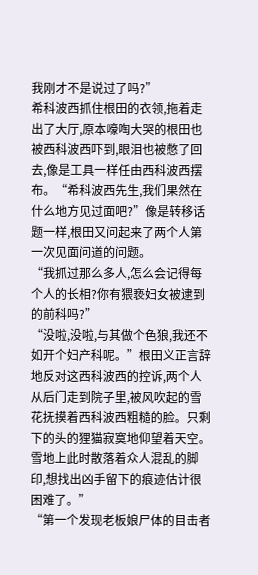我刚才不是说过了吗?”
希科波西抓住根田的衣领,拖着走出了大厅,原本嚎啕大哭的根田也被西科波西吓到,眼泪也被憋了回去,像是工具一样任由西科波西摆布。“希科波西先生,我们果然在什么地方见过面吧?”像是转移话题一样,根田又问起来了两个人第一次见面问道的问题。
“我抓过那么多人,怎么会记得每个人的长相?你有猥亵妇女被逮到的前科吗?”
“没啦,没啦,与其做个色狼,我还不如开个妇产科呢。”根田义正言辞地反对这西科波西的控诉,两个人从后门走到院子里,被风吹起的雪花抚摸着西科波西粗糙的脸。只剩下的头的狸猫寂寞地仰望着天空。雪地上此时散落着众人混乱的脚印,想找出凶手留下的痕迹估计很困难了。”
“第一个发现老板娘尸体的目击者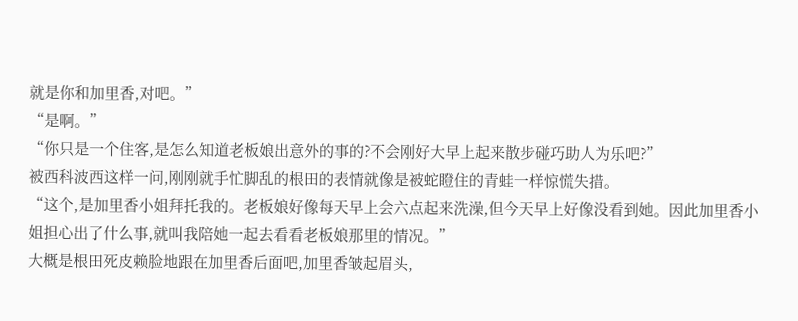就是你和加里香,对吧。”
“是啊。”
“你只是一个住客,是怎么知道老板娘出意外的事的?不会刚好大早上起来散步碰巧助人为乐吧?”
被西科波西这样一问,刚刚就手忙脚乱的根田的表情就像是被蛇瞪住的青蛙一样惊慌失措。
“这个,是加里香小姐拜托我的。老板娘好像每天早上会六点起来洗澡,但今天早上好像没看到她。因此加里香小姐担心出了什么事,就叫我陪她一起去看看老板娘那里的情况。”
大概是根田死皮赖脸地跟在加里香后面吧,加里香皱起眉头,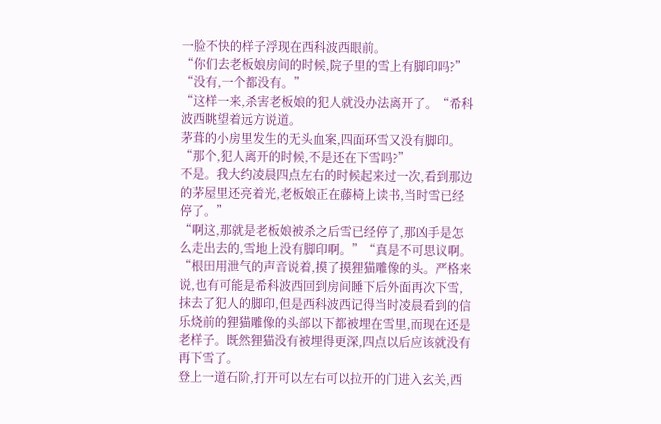一脸不快的样子浮现在西科波西眼前。
“你们去老板娘房间的时候,院子里的雪上有脚印吗?”
“没有,一个都没有。”
“这样一来,杀害老板娘的犯人就没办法离开了。“希科波西眺望着远方说道。
茅葺的小房里发生的无头血案,四面环雪又没有脚印。
“那个,犯人离开的时候,不是还在下雪吗?”
不是。我大约凌晨四点左右的时候起来过一次,看到那边的茅屋里还亮着光,老板娘正在藤椅上读书,当时雪已经停了。”
“啊这,那就是老板娘被杀之后雪已经停了,那凶手是怎么走出去的,雪地上没有脚印啊。”“真是不可思议啊。“根田用泄气的声音说着,摸了摸狸猫雕像的头。严格来说,也有可能是希科波西回到房间睡下后外面再次下雪,抹去了犯人的脚印,但是西科波西记得当时凌晨看到的信乐烧前的狸猫雕像的头部以下都被埋在雪里,而现在还是老样子。既然狸猫没有被埋得更深,四点以后应该就没有再下雪了。
登上一道石阶,打开可以左右可以拉开的门进入玄关,西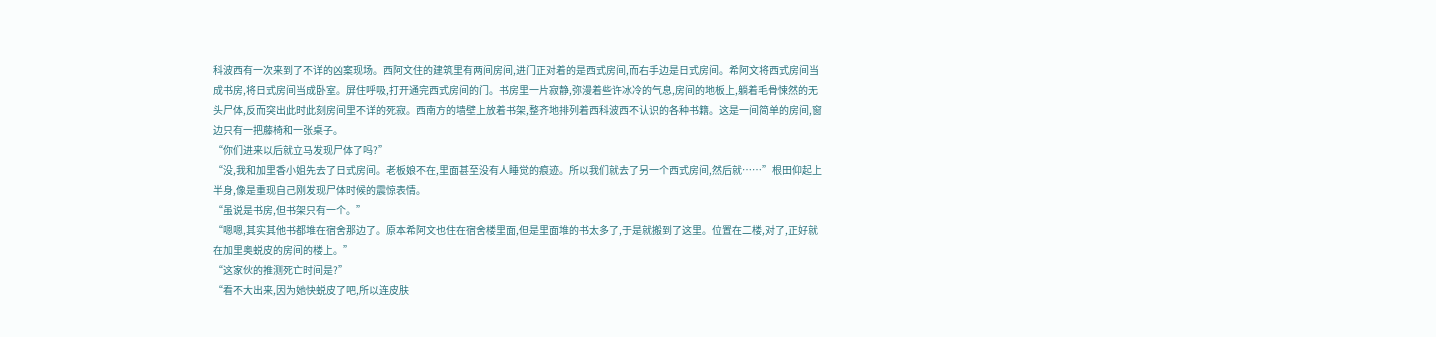科波西有一次来到了不详的凶案现场。西阿文住的建筑里有两间房间,进门正对着的是西式房间,而右手边是日式房间。希阿文将西式房间当成书房,将日式房间当成卧室。屏住呼吸,打开通完西式房间的门。书房里一片寂静,弥漫着些许冰冷的气息,房间的地板上,躺着毛骨悚然的无头尸体,反而突出此时此刻房间里不详的死寂。西南方的墙壁上放着书架,整齐地排列着西科波西不认识的各种书籍。这是一间简单的房间,窗边只有一把藤椅和一张桌子。
“你们进来以后就立马发现尸体了吗?”
“没,我和加里香小姐先去了日式房间。老板娘不在,里面甚至没有人睡觉的痕迹。所以我们就去了另一个西式房间,然后就……”根田仰起上半身,像是重现自己刚发现尸体时候的震惊表情。
“虽说是书房,但书架只有一个。”
“嗯嗯,其实其他书都堆在宿舍那边了。原本希阿文也住在宿舍楼里面,但是里面堆的书太多了,于是就搬到了这里。位置在二楼,对了,正好就在加里奥蜕皮的房间的楼上。”
“这家伙的推测死亡时间是?”
“看不大出来,因为她快蜕皮了吧,所以连皮肤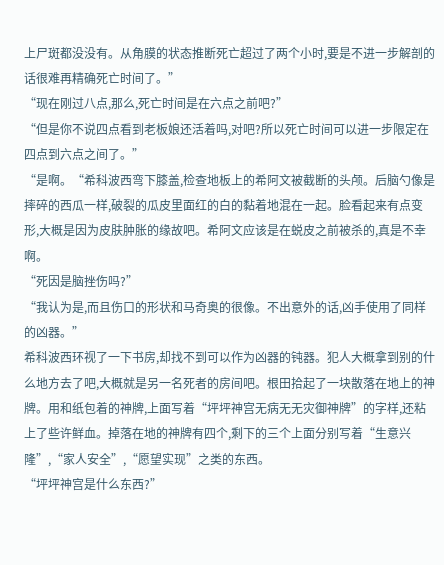上尸斑都没没有。从角膜的状态推断死亡超过了两个小时,要是不进一步解剖的话很难再精确死亡时间了。”
“现在刚过八点,那么,死亡时间是在六点之前吧?”
“但是你不说四点看到老板娘还活着吗,对吧?所以死亡时间可以进一步限定在四点到六点之间了。”
“是啊。“希科波西弯下膝盖,检查地板上的希阿文被截断的头颅。后脑勺像是摔碎的西瓜一样,破裂的瓜皮里面红的白的黏着地混在一起。脸看起来有点变形,大概是因为皮肤肿胀的缘故吧。希阿文应该是在蜕皮之前被杀的,真是不幸啊。
“死因是脑挫伤吗?”
“我认为是,而且伤口的形状和马奇奥的很像。不出意外的话,凶手使用了同样的凶器。”
希科波西环视了一下书房,却找不到可以作为凶器的钝器。犯人大概拿到别的什么地方去了吧,大概就是另一名死者的房间吧。根田拾起了一块散落在地上的神牌。用和纸包着的神牌,上面写着“坪坪神宫无病无无灾御神牌”的字样,还粘上了些许鲜血。掉落在地的神牌有四个,剩下的三个上面分别写着“生意兴隆”,“家人安全”,“愿望实现”之类的东西。
“坪坪神宫是什么东西?”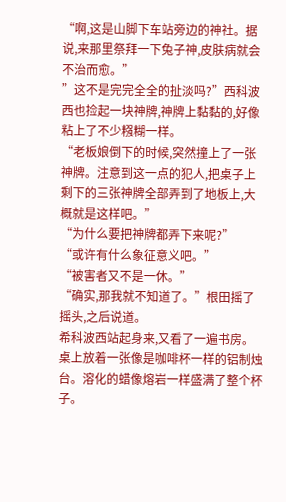“啊,这是山脚下车站旁边的神社。据说,来那里祭拜一下兔子神,皮肤病就会不治而愈。”
”这不是完完全全的扯淡吗?”西科波西也捡起一块神牌,神牌上黏黏的,好像粘上了不少糨糊一样。
“老板娘倒下的时候,突然撞上了一张神牌。注意到这一点的犯人,把桌子上剩下的三张神牌全部弄到了地板上,大概就是这样吧。”
“为什么要把神牌都弄下来呢?”
“或许有什么象征意义吧。”
“被害者又不是一休。”
“确实,那我就不知道了。”根田摇了摇头,之后说道。
希科波西站起身来,又看了一遍书房。桌上放着一张像是咖啡杯一样的铝制烛台。溶化的蜡像熔岩一样盛满了整个杯子。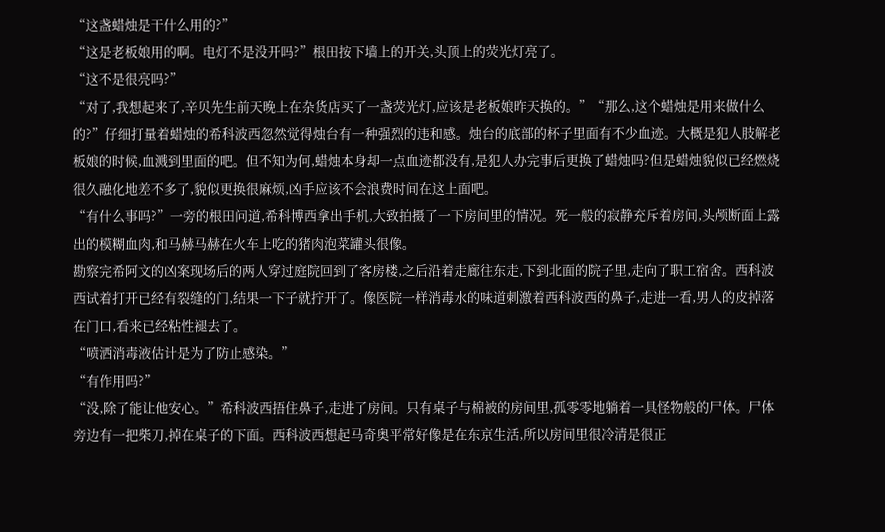“这盏蜡烛是干什么用的?”
“这是老板娘用的啊。电灯不是没开吗?”根田按下墙上的开关,头顶上的荧光灯亮了。
“这不是很亮吗?”
“对了,我想起来了,辛贝先生前天晚上在杂货店买了一盏荧光灯,应该是老板娘昨天换的。”“那么,这个蜡烛是用来做什么的?”仔细打量着蜡烛的希科波西忽然觉得烛台有一种强烈的违和感。烛台的底部的杯子里面有不少血迹。大概是犯人肢解老板娘的时候,血溅到里面的吧。但不知为何,蜡烛本身却一点血迹都没有,是犯人办完事后更换了蜡烛吗?但是蜡烛貌似已经燃烧很久融化地差不多了,貌似更换很麻烦,凶手应该不会浪费时间在这上面吧。
“有什么事吗?”一旁的根田问道,希科博西拿出手机,大致拍摄了一下房间里的情况。死一般的寂静充斥着房间,头颅断面上露出的模糊血肉,和马赫马赫在火车上吃的猪肉泡菜罐头很像。
勘察完希阿文的凶案现场后的两人穿过庭院回到了客房楼,之后沿着走廊往东走,下到北面的院子里,走向了职工宿舍。西科波西试着打开已经有裂缝的门,结果一下子就拧开了。像医院一样消毒水的味道刺激着西科波西的鼻子,走进一看,男人的皮掉落在门口,看来已经粘性褪去了。
“喷洒消毒液估计是为了防止感染。”
“有作用吗?”
“没,除了能让他安心。”希科波西捂住鼻子,走进了房间。只有桌子与棉被的房间里,孤零零地躺着一具怪物般的尸体。尸体旁边有一把柴刀,掉在桌子的下面。西科波西想起马奇奥平常好像是在东京生活,所以房间里很冷清是很正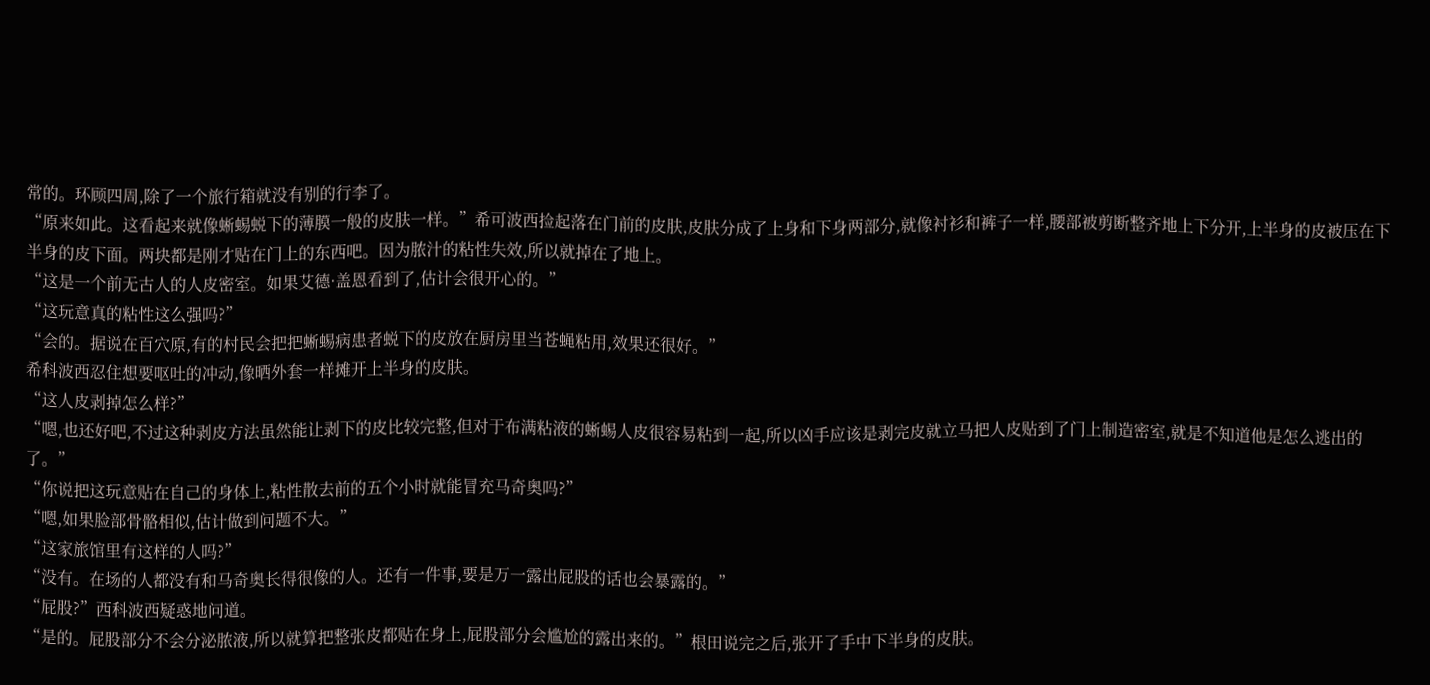常的。环顾四周,除了一个旅行箱就没有别的行李了。
“原来如此。这看起来就像蜥蜴蜕下的薄膜一般的皮肤一样。”希可波西捡起落在门前的皮肤,皮肤分成了上身和下身两部分,就像衬衫和裤子一样,腰部被剪断整齐地上下分开,上半身的皮被压在下半身的皮下面。两块都是刚才贴在门上的东西吧。因为脓汁的粘性失效,所以就掉在了地上。
“这是一个前无古人的人皮密室。如果艾德·盖恩看到了,估计会很开心的。”
“这玩意真的粘性这么强吗?”
“会的。据说在百穴原,有的村民会把把蜥蜴病患者蜕下的皮放在厨房里当苍蝇粘用,效果还很好。”
希科波西忍住想要呕吐的冲动,像晒外套一样摊开上半身的皮肤。
“这人皮剥掉怎么样?”
“嗯,也还好吧,不过这种剥皮方法虽然能让剥下的皮比较完整,但对于布满粘液的蜥蜴人皮很容易粘到一起,所以凶手应该是剥完皮就立马把人皮贴到了门上制造密室,就是不知道他是怎么逃出的了。”
“你说把这玩意贴在自己的身体上,粘性散去前的五个小时就能冒充马奇奥吗?”
“嗯,如果脸部骨骼相似,估计做到问题不大。”
“这家旅馆里有这样的人吗?”
“没有。在场的人都没有和马奇奥长得很像的人。还有一件事,要是万一露出屁股的话也会暴露的。”
“屁股?”西科波西疑惑地问道。
“是的。屁股部分不会分泌脓液,所以就算把整张皮都贴在身上,屁股部分会尴尬的露出来的。”根田说完之后,张开了手中下半身的皮肤。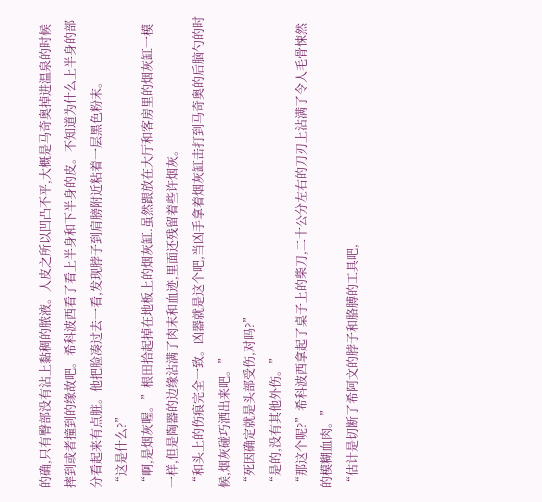的确,只有臀部没有沾上黏稠的脓液。人皮之所以凹凸不平,大概是马奇奥掉进温泉的时候摔到或者撞到的缘故吧。希科波西看了看上半身和下半身的皮。不知道为什么上半身的部分看起来有点脏。他把脸凑过去一看,发现脖子到肩膀附近粘着一层黑色粉末。
“这是什么?”
“啊,是烟灰喔。”根田拾起掉在地板上的烟灰缸.虽然跟放在大厅和客房里的烟灰缸一模一样,但是陶器的边缘沾满了肉末和血迹,里面还残留着些许烟灰。
“和头上的伤痕完全一致。凶器就是这个吧,当凶手拿着烟灰缸击打到马奇奥的后脑勺的时候,烟灰碰巧洒出来吧。”
“死因确定就是头部受伤,对吗?”
“是的,没有其他外伤。”
“那这个呢?”希科波西拿起了桌子上的柴刀,二十公分左右的刀刃上沾满了令人毛骨悚然的模糊血肉。”
“估计是切断了希阿文的脖子和胳膊的工具吧,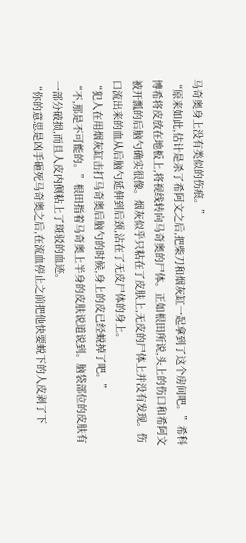马奇奥身上没有类似的伤痕。”
“原来如此,估计是杀了希阿文之后,把柴刀和烟灰缸一起拿到了这个房间吧。”希科博希将皮放在地板上,将视线转向马奇奥的尸体。正如根田所说,头上的伤口和希阿文被开瓢的后脑勺确实很像。烟灰似乎只粘在了皮肤上,无皮的尸体上并没有发现。伤口流出来的血从后脑勺延伸到后颈,沾在了无皮尸体的身上。
“犯人在用烟灰缸击打马奇奥后脑勺的时候,身上的皮已经蜕掉了吧。”
“不,那是不可能的。”根田指着马奇奥上半身的皮肤说道说到。脑袋部位的皮肤有一部分破损,而且人皮内侧粘上了斑驳的血迹。
“你的意思是凶手砸死马奇奥之后,在流血停止之前把他快要蜕下的人皮剥了下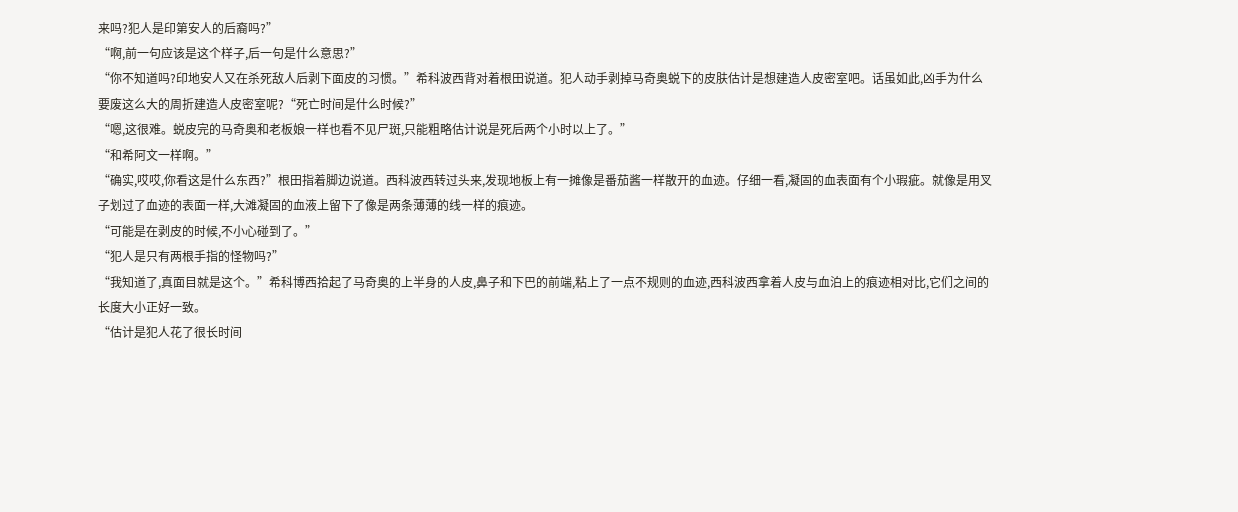来吗?犯人是印第安人的后裔吗?”
“啊,前一句应该是这个样子,后一句是什么意思?”
“你不知道吗?印地安人又在杀死敌人后剥下面皮的习惯。”希科波西背对着根田说道。犯人动手剥掉马奇奥蜕下的皮肤估计是想建造人皮密室吧。话虽如此,凶手为什么要废这么大的周折建造人皮密室呢?“死亡时间是什么时候?”
“嗯,这很难。蜕皮完的马奇奥和老板娘一样也看不见尸斑,只能粗略估计说是死后两个小时以上了。”
“和希阿文一样啊。”
“确实,哎哎,你看这是什么东西?”根田指着脚边说道。西科波西转过头来,发现地板上有一摊像是番茄酱一样散开的血迹。仔细一看,凝固的血表面有个小瑕疵。就像是用叉子划过了血迹的表面一样,大滩凝固的血液上留下了像是两条薄薄的线一样的痕迹。
“可能是在剥皮的时候,不小心碰到了。”
“犯人是只有两根手指的怪物吗?”
“我知道了,真面目就是这个。”希科博西拾起了马奇奥的上半身的人皮,鼻子和下巴的前端,粘上了一点不规则的血迹,西科波西拿着人皮与血泊上的痕迹相对比,它们之间的长度大小正好一致。
“估计是犯人花了很长时间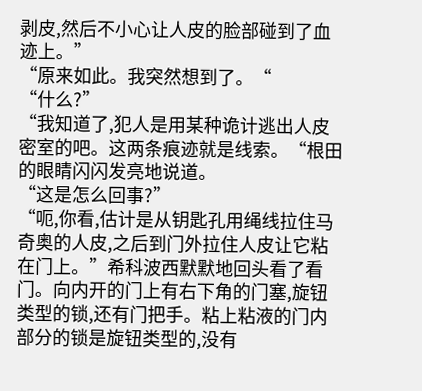剥皮,然后不小心让人皮的脸部碰到了血迹上。”
“原来如此。我突然想到了。“
“什么?”
“我知道了,犯人是用某种诡计逃出人皮密室的吧。这两条痕迹就是线索。“根田的眼睛闪闪发亮地说道。
“这是怎么回事?”
“呃,你看,估计是从钥匙孔用绳线拉住马奇奥的人皮,之后到门外拉住人皮让它粘在门上。”希科波西默默地回头看了看门。向内开的门上有右下角的门塞,旋钮类型的锁,还有门把手。粘上粘液的门内部分的锁是旋钮类型的,没有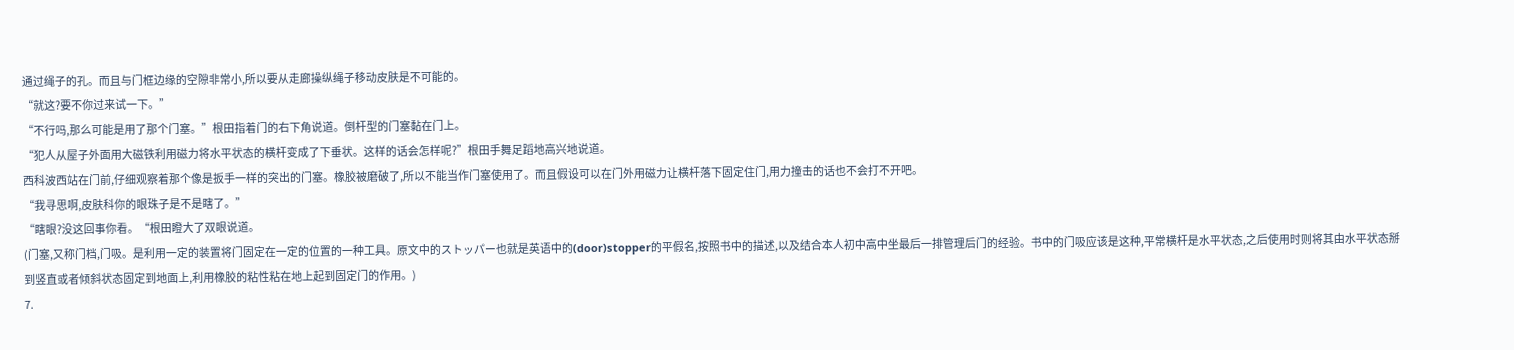通过绳子的孔。而且与门框边缘的空隙非常小,所以要从走廊操纵绳子移动皮肤是不可能的。
“就这?要不你过来试一下。”
“不行吗,那么可能是用了那个门塞。”根田指着门的右下角说道。倒杆型的门塞黏在门上。
“犯人从屋子外面用大磁铁利用磁力将水平状态的横杆变成了下垂状。这样的话会怎样呢?”根田手舞足蹈地高兴地说道。
西科波西站在门前,仔细观察着那个像是扳手一样的突出的门塞。橡胶被磨破了,所以不能当作门塞使用了。而且假设可以在门外用磁力让横杆落下固定住门,用力撞击的话也不会打不开吧。
“我寻思啊,皮肤科你的眼珠子是不是瞎了。”
“瞎眼?没这回事你看。“根田瞪大了双眼说道。
(门塞,又称门档,门吸。是利用一定的装置将门固定在一定的位置的一种工具。原文中的ストッパー也就是英语中的(door)stopper的平假名,按照书中的描述,以及结合本人初中高中坐最后一排管理后门的经验。书中的门吸应该是这种,平常横杆是水平状态,之后使用时则将其由水平状态掰到竖直或者倾斜状态固定到地面上,利用橡胶的粘性粘在地上起到固定门的作用。)
7.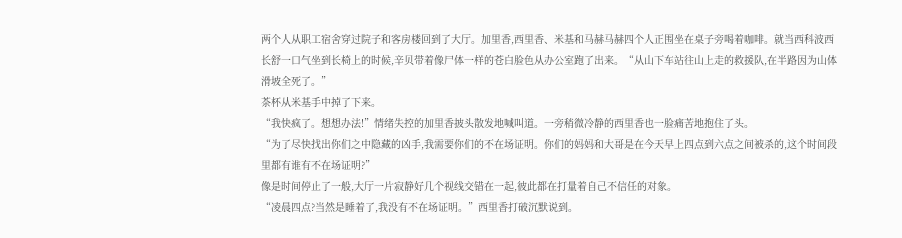两个人从职工宿舍穿过院子和客房楼回到了大厅。加里香,西里香、米基和马赫马赫四个人正围坐在桌子旁喝着咖啡。就当西科波西长舒一口气坐到长椅上的时候,辛贝带着像尸体一样的苍白脸色从办公室跑了出来。“从山下车站往山上走的救援队,在半路因为山体滑坡全死了。”
茶杯从米基手中掉了下来。
“我快疯了。想想办法!”情绪失控的加里香披头散发地喊叫道。一旁稍微冷静的西里香也一脸痛苦地抱住了头。
“为了尽快找出你们之中隐藏的凶手,我需要你们的不在场证明。你们的妈妈和大哥是在今天早上四点到六点之间被杀的,这个时间段里都有谁有不在场证明?”
像是时间停止了一般,大厅一片寂静好几个视线交错在一起,彼此都在打量着自己不信任的对象。
“凌晨四点?当然是睡着了,我没有不在场证明。”西里香打破沉默说到。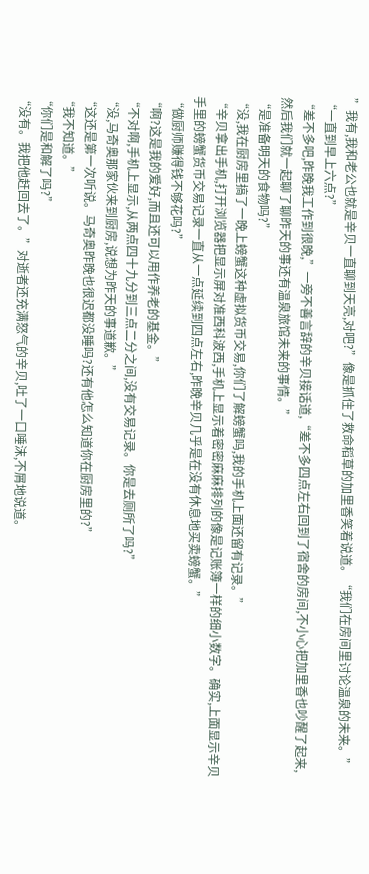”我有,我和老公也就是辛贝一直聊到天亮,对吧?”像是抓住了救命稻草的加里香笑着说道。“我们在房间里讨论温泉的未来。”
“一直到早上六点?”
“差不多吧,昨晚我工作到很晚,”一旁不善言辞的辛贝接话道,“差不多四点左右回到了宿舍的房间,不小心把加里香也吵醒了起来,然后我们就一起聊了聊昨天的事还有温泉旅馆未来的事情。”
“是准备明天的食物吗?”
“没,我在厨房里搞了一晚上螃蟹这种虚拟货币交易,你们了解螃蟹吗,我的手机上面还留有记录。”
“辛贝拿出手机,打开浏览器把显示屏对准西科波西,手机上显示着密密麻麻排列的像是记账簿一样的细小数字。确实,上面显示辛贝手里的螃蟹货币交易记录一直从一点延续到四点左右,昨晚辛贝几乎是在没有休息地买卖螃蟹。”
“做厨师赚得钱不够花吗?”
“啊?这是我的爱好,而且还可以用作养老的基金。”
“不对啊,手机上显示,从两点四十九分到三点二分之间,没有交易记录。你是去厕所了吗?”
“没,马奇奥那家伙来到厨房,说想为昨天的事道歉。”
“这还是第一次听说。马奇奥昨晚也很迟都没睡吗?还有他怎么知道你在厨房里的?”
“我不知道。”
“你们是和解了吗?”
“没有。我把他赶回去了。”对逝者还充满怒气的辛贝,吐了一口唾沫,不屑地说道。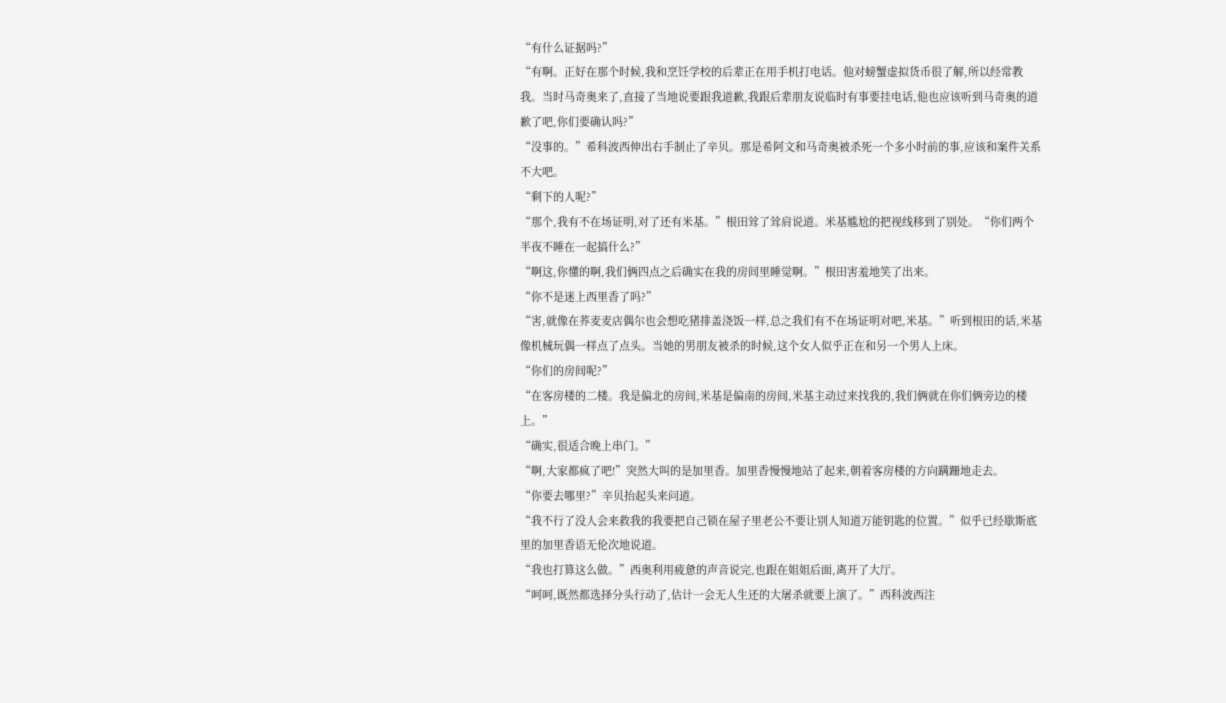“有什么证据吗?”
“有啊。正好在那个时候,我和烹饪学校的后辈正在用手机打电话。他对螃蟹虚拟货币很了解,所以经常教我。当时马奇奥来了,直接了当地说要跟我道歉,我跟后辈朋友说临时有事要挂电话,他也应该听到马奇奥的道歉了吧,你们要确认吗?”
“没事的。”希科波西伸出右手制止了辛贝。那是希阿文和马奇奥被杀死一个多小时前的事,应该和案件关系不大吧。
“剩下的人呢?”
“那个,我有不在场证明,对了还有米基。”根田耸了耸肩说道。米基尴尬的把视线移到了别处。“你们两个半夜不睡在一起搞什么?”
“啊这,你懂的啊,我们俩四点之后确实在我的房间里睡觉啊。”根田害羞地笑了出来。
“你不是迷上西里香了吗?”
“害,就像在荞麦麦店偶尔也会想吃猪排盖浇饭一样,总之我们有不在场证明对吧,米基。”听到根田的话,米基像机械玩偶一样点了点头。当她的男朋友被杀的时候,这个女人似乎正在和另一个男人上床。
“你们的房间呢?”
“在客房楼的二楼。我是偏北的房间,米基是偏南的房间,米基主动过来找我的,我们俩就在你们俩旁边的楼上。”
“确实,很适合晚上串门。”
“啊,大家都疯了吧!”突然大叫的是加里香。加里香慢慢地站了起来,朝着客房楼的方向蹒跚地走去。
“你要去哪里?”辛贝抬起头来问道。
“我不行了没人会来救我的我要把自己锁在屋子里老公不要让别人知道万能钥匙的位置。”似乎已经歇斯底里的加里香语无伦次地说道。
“我也打算这么做。”西奥利用疲惫的声音说完,也跟在姐姐后面,离开了大厅。
“呵呵,既然都选择分头行动了,估计一会无人生还的大屠杀就要上演了。”西科波西注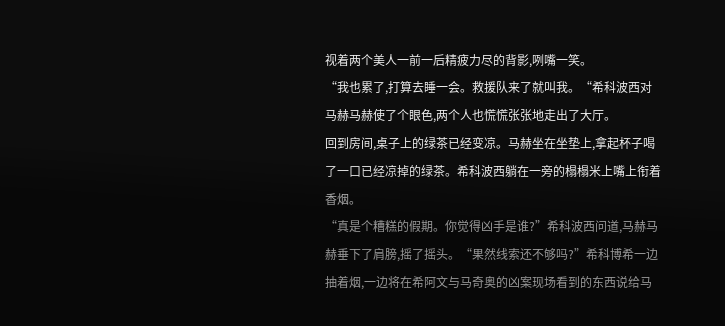视着两个美人一前一后精疲力尽的背影,咧嘴一笑。
“我也累了,打算去睡一会。救援队来了就叫我。“希科波西对马赫马赫使了个眼色,两个人也慌慌张张地走出了大厅。
回到房间,桌子上的绿茶已经变凉。马赫坐在坐垫上,拿起杯子喝了一口已经凉掉的绿茶。希科波西躺在一旁的榻榻米上嘴上衔着香烟。
“真是个糟糕的假期。你觉得凶手是谁?”希科波西问道,马赫马赫垂下了肩膀,摇了摇头。“果然线索还不够吗?”希科博希一边抽着烟,一边将在希阿文与马奇奥的凶案现场看到的东西说给马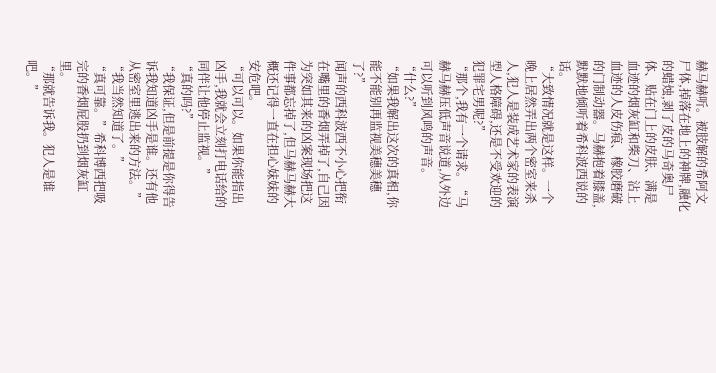赫马赫听。被肢解的希阿文尸体,掉落在地上的神牌,融化的蜡烛,剥了皮的马奇奥尸体、贴在门上的皮肤、满是血迹的烟灰缸和柴刀、沾上血迹的人皮伤痕、橡胶磨破的门制动器。马赫抱着膝盖,默默地倾听着希科波西说的话。
“大致情况就是这样。一个晚上居然弄出两个密室来杀人,犯人是装成艺术家的表演型人格障碍,还是不受欢迎的犯罪宅男呢?”
“那个,我有一个请求。“马赫马赫压低声音说道,从外边可以听到风鸣的声音。
“什么?”
“如果我解出这次的真相,你能不能别再监视美穗美穗了?”
闻声的西科波西不小心把衔在嘴里的香烟弄掉了,自己因为突如其来的凶案现场把这件事都忘掉了,但马赫马赫大概还记得一直在担心妹妹的安危吧。
“可以可以。如果你能指出凶手,我就会立刻打电话给的同伴让他停止监视。”
“真的吗?”
“我保证,但是前提是你得告诉我知道凶手是谁。还有他从密室里逃出来的方法。”
“我当然知道了。”
“真可靠。”希科博西把吸完的香烟屁股扔到烟灰缸里。
“那就告诉我。犯人是谁吧。”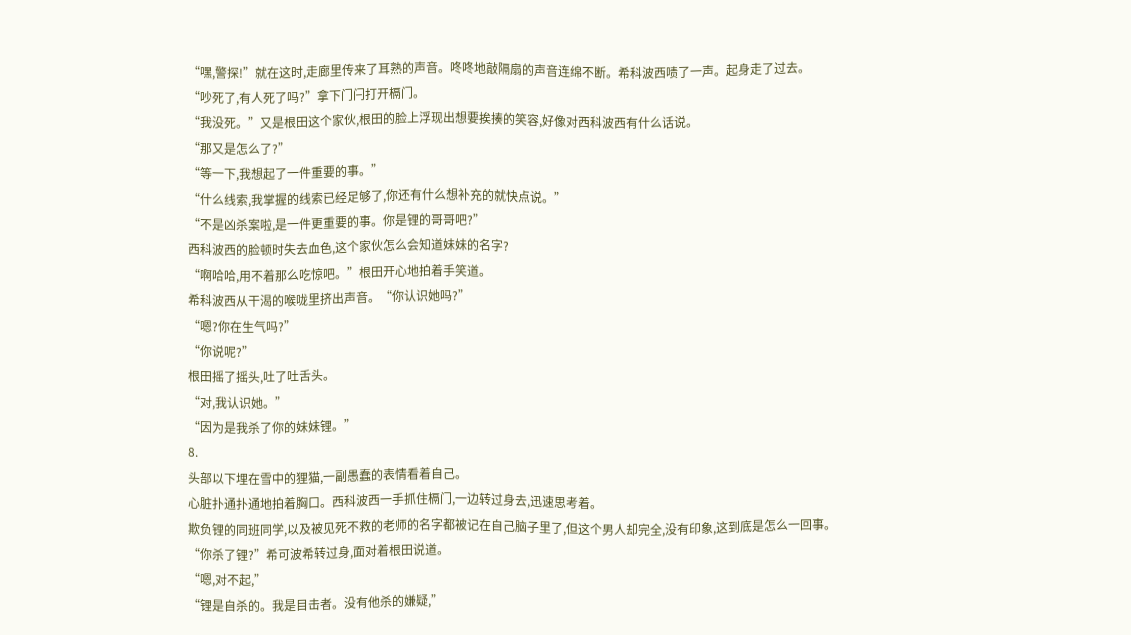“嘿,警探!”就在这时,走廊里传来了耳熟的声音。咚咚地敲隔扇的声音连绵不断。希科波西啧了一声。起身走了过去。
“吵死了,有人死了吗?”拿下门闩打开槅门。
“我没死。”又是根田这个家伙,根田的脸上浮现出想要挨揍的笑容,好像对西科波西有什么话说。
“那又是怎么了?”
“等一下,我想起了一件重要的事。”
“什么线索,我掌握的线索已经足够了,你还有什么想补充的就快点说。”
“不是凶杀案啦,是一件更重要的事。你是锂的哥哥吧?”
西科波西的脸顿时失去血色,这个家伙怎么会知道妹妹的名字?
“啊哈哈,用不着那么吃惊吧。”根田开心地拍着手笑道。
希科波西从干渴的喉咙里挤出声音。“你认识她吗?”
“嗯?你在生气吗?”
“你说呢?”
根田摇了摇头,吐了吐舌头。
“对,我认识她。”
“因为是我杀了你的妹妹锂。”
8.
头部以下埋在雪中的狸猫,一副愚蠢的表情看着自己。
心脏扑通扑通地拍着胸口。西科波西一手抓住槅门,一边转过身去,迅速思考着。
欺负锂的同班同学,以及被见死不救的老师的名字都被记在自己脑子里了,但这个男人却完全,没有印象,这到底是怎么一回事。
“你杀了锂?”希可波希转过身,面对着根田说道。
“嗯,对不起,”
“锂是自杀的。我是目击者。没有他杀的嫌疑,”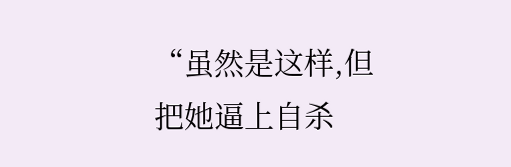“虽然是这样,但把她逼上自杀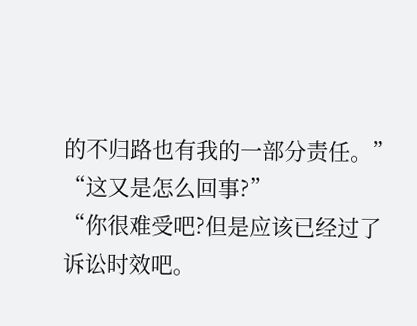的不归路也有我的一部分责任。”
“这又是怎么回事?”
“你很难受吧?但是应该已经过了诉讼时效吧。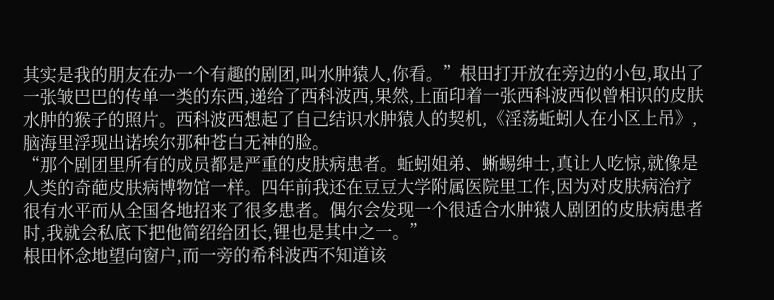其实是我的朋友在办一个有趣的剧团,叫水肿猿人,你看。”根田打开放在旁边的小包,取出了一张皱巴巴的传单一类的东西,递给了西科波西,果然,上面印着一张西科波西似曾相识的皮肤水肿的猴子的照片。西科波西想起了自己结识水肿猿人的契机,《淫荡蚯蚓人在小区上吊》,脑海里浮现出诺埃尔那种苍白无神的脸。
“那个剧团里所有的成员都是严重的皮肤病患者。蚯蚓姐弟、蜥蜴绅士,真让人吃惊,就像是人类的奇葩皮肤病博物馆一样。四年前我还在豆豆大学附属医院里工作,因为对皮肤病治疗很有水平而从全国各地招来了很多患者。偶尔会发现一个很适合水肿猿人剧团的皮肤病患者时,我就会私底下把他简绍给团长,锂也是其中之一。”
根田怀念地望向窗户,而一旁的希科波西不知道该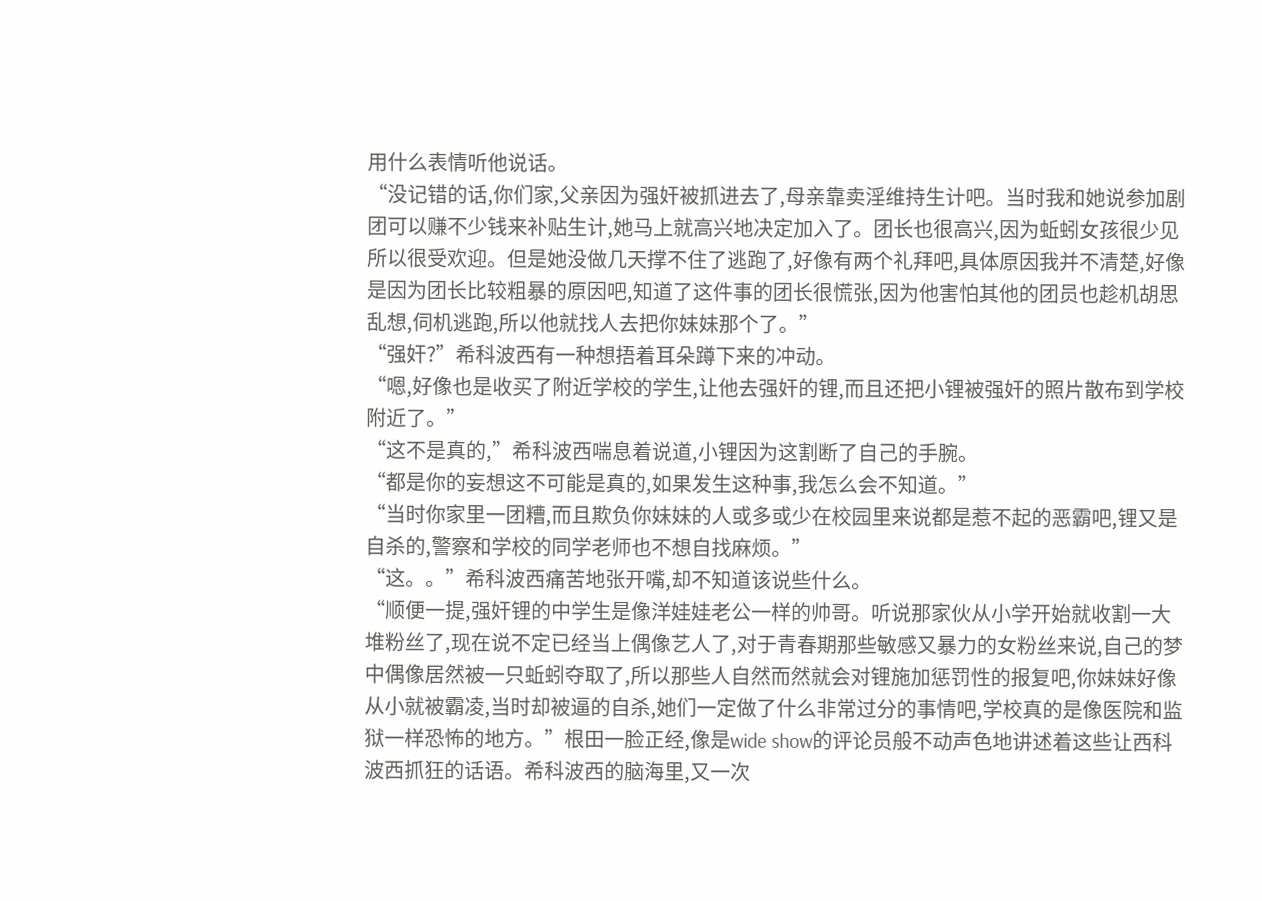用什么表情听他说话。
“没记错的话,你们家,父亲因为强奸被抓进去了,母亲靠卖淫维持生计吧。当时我和她说参加剧团可以赚不少钱来补贴生计,她马上就高兴地决定加入了。团长也很高兴,因为蚯蚓女孩很少见所以很受欢迎。但是她没做几天撑不住了逃跑了,好像有两个礼拜吧,具体原因我并不清楚,好像是因为团长比较粗暴的原因吧,知道了这件事的团长很慌张,因为他害怕其他的团员也趁机胡思乱想,伺机逃跑,所以他就找人去把你妹妹那个了。”
“强奸?”希科波西有一种想捂着耳朵蹲下来的冲动。
“嗯,好像也是收买了附近学校的学生,让他去强奸的锂,而且还把小锂被强奸的照片散布到学校附近了。”
“这不是真的,”希科波西喘息着说道,小锂因为这割断了自己的手腕。
“都是你的妄想这不可能是真的,如果发生这种事,我怎么会不知道。”
“当时你家里一团糟,而且欺负你妹妹的人或多或少在校园里来说都是惹不起的恶霸吧,锂又是自杀的,警察和学校的同学老师也不想自找麻烦。”
“这。。”希科波西痛苦地张开嘴,却不知道该说些什么。
“顺便一提,强奸锂的中学生是像洋娃娃老公一样的帅哥。听说那家伙从小学开始就收割一大堆粉丝了,现在说不定已经当上偶像艺人了,对于青春期那些敏感又暴力的女粉丝来说,自己的梦中偶像居然被一只蚯蚓夺取了,所以那些人自然而然就会对锂施加惩罚性的报复吧,你妹妹好像从小就被霸凌,当时却被逼的自杀,她们一定做了什么非常过分的事情吧,学校真的是像医院和监狱一样恐怖的地方。”根田一脸正经,像是wide show的评论员般不动声色地讲述着这些让西科波西抓狂的话语。希科波西的脑海里,又一次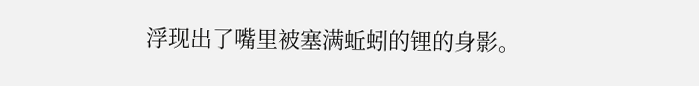浮现出了嘴里被塞满蚯蚓的锂的身影。